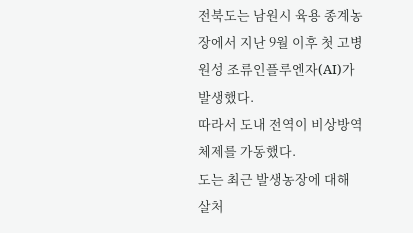전북도는 남원시 육용 종계농장에서 지난 9월 이후 첫 고병원성 조류인플루엔자(AI)가 발생했다.
따라서 도내 전역이 비상방역체제를 가동했다.
도는 최근 발생농장에 대해 살처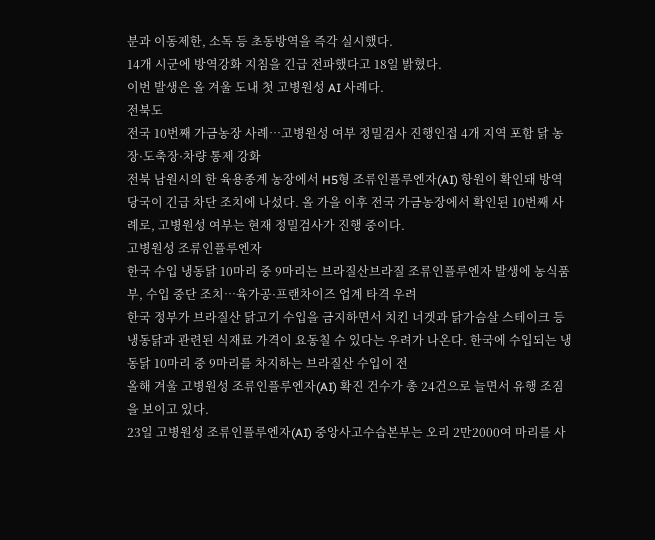분과 이동제한, 소독 등 초동방역을 즉각 실시했다.
14개 시군에 방역강화 지침을 긴급 전파했다고 18일 밝혔다.
이번 발생은 올 겨울 도내 첫 고병원성 AI 사례다.
전북도
전국 10번째 가금농장 사례…고병원성 여부 정밀검사 진행인접 4개 지역 포함 닭 농장·도축장·차량 통제 강화
전북 남원시의 한 육용종계 농장에서 H5형 조류인플루엔자(AI) 항원이 확인돼 방역 당국이 긴급 차단 조치에 나섰다. 올 가을 이후 전국 가금농장에서 확인된 10번째 사례로, 고병원성 여부는 현재 정밀검사가 진행 중이다.
고병원성 조류인플루엔자
한국 수입 냉동닭 10마리 중 9마리는 브라질산브라질 조류인플루엔자 발생에 농식품부, 수입 중단 조치…육가공·프랜차이즈 업계 타격 우려
한국 정부가 브라질산 닭고기 수입을 금지하면서 치킨 너겟과 닭가슴살 스테이크 등 냉동닭과 관련된 식재료 가격이 요동칠 수 있다는 우려가 나온다. 한국에 수입되는 냉동닭 10마리 중 9마리를 차지하는 브라질산 수입이 전
올해 겨울 고병원성 조류인플루엔자(AI) 확진 건수가 총 24건으로 늘면서 유행 조짐을 보이고 있다.
23일 고병원성 조류인플루엔자(AI) 중앙사고수습본부는 오리 2만2000여 마리를 사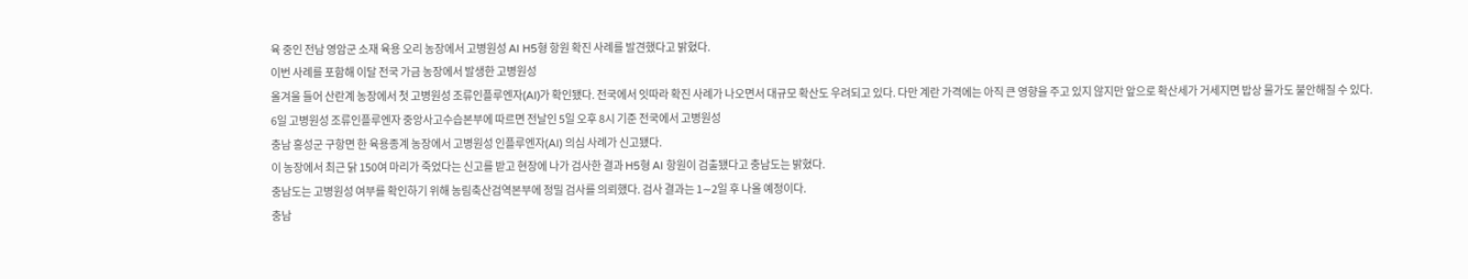육 중인 전남 영암군 소재 육용 오리 농장에서 고병원성 AI H5형 항원 확진 사례를 발견했다고 밝혔다.
이번 사례를 포함해 이달 전국 가금 농장에서 발생한 고병원성
올겨울 들어 산란계 농장에서 첫 고병원성 조류인플루엔자(AI)가 확인됐다. 전국에서 잇따라 확진 사례가 나오면서 대규모 확산도 우려되고 있다. 다만 계란 가격에는 아직 큰 영향을 주고 있지 않지만 앞으로 확산세가 거세지면 밥상 물가도 불안해질 수 있다.
6일 고병원성 조류인플루엔자 중앙사고수습본부에 따르면 전날인 5일 오후 8시 기준 전국에서 고병원성
충남 홍성군 구항면 한 육용종계 농장에서 고병원성 인플루엔자(AI) 의심 사례가 신고됐다.
이 농장에서 최근 닭 150여 마리가 죽었다는 신고를 받고 현장에 나가 검사한 결과 H5형 AI 항원이 검출됐다고 충남도는 밝혔다.
충남도는 고병원성 여부를 확인하기 위해 농림축산검역본부에 정밀 검사를 의뢰했다. 검사 결과는 1∼2일 후 나올 예정이다.
충남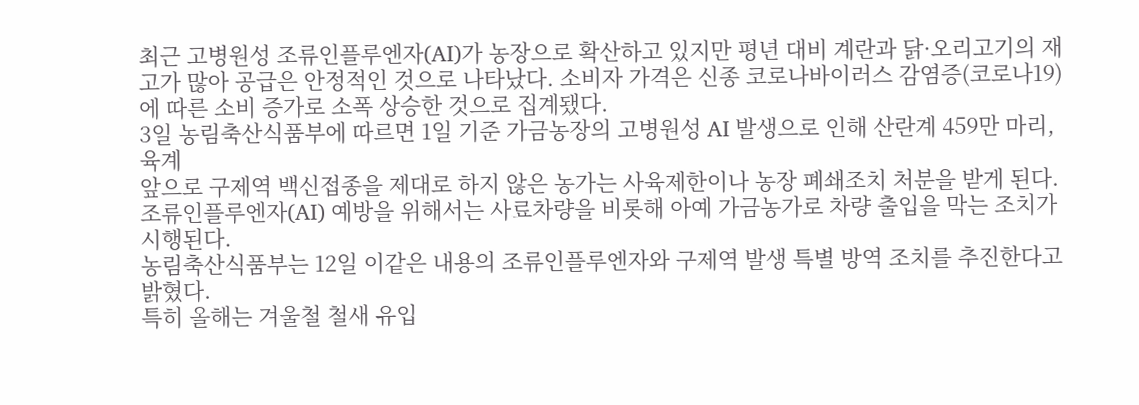최근 고병원성 조류인플루엔자(AI)가 농장으로 확산하고 있지만 평년 대비 계란과 닭·오리고기의 재고가 많아 공급은 안정적인 것으로 나타났다. 소비자 가격은 신종 코로나바이러스 감염증(코로나19)에 따른 소비 증가로 소폭 상승한 것으로 집계됐다.
3일 농림축산식품부에 따르면 1일 기준 가금농장의 고병원성 AI 발생으로 인해 산란계 459만 마리, 육계
앞으로 구제역 백신접종을 제대로 하지 않은 농가는 사육제한이나 농장 폐쇄조치 처분을 받게 된다. 조류인플루엔자(AI) 예방을 위해서는 사료차량을 비롯해 아예 가금농가로 차량 출입을 막는 조치가 시행된다.
농림축산식품부는 12일 이같은 내용의 조류인플루엔자와 구제역 발생 특별 방역 조치를 추진한다고 밝혔다.
특히 올해는 겨울철 철새 유입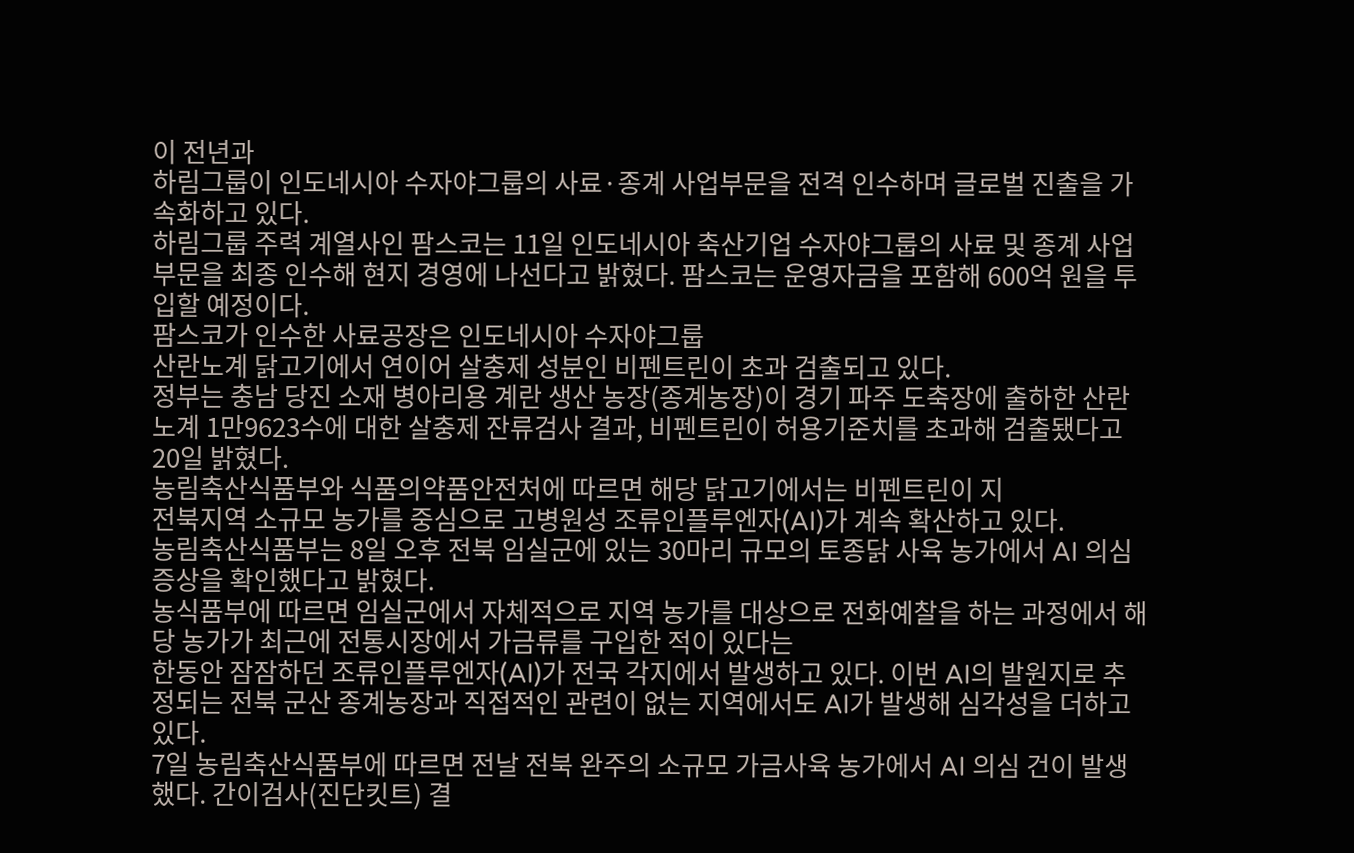이 전년과
하림그룹이 인도네시아 수자야그룹의 사료·종계 사업부문을 전격 인수하며 글로벌 진출을 가속화하고 있다.
하림그룹 주력 계열사인 팜스코는 11일 인도네시아 축산기업 수자야그룹의 사료 및 종계 사업부문을 최종 인수해 현지 경영에 나선다고 밝혔다. 팜스코는 운영자금을 포함해 600억 원을 투입할 예정이다.
팜스코가 인수한 사료공장은 인도네시아 수자야그룹
산란노계 닭고기에서 연이어 살충제 성분인 비펜트린이 초과 검출되고 있다.
정부는 충남 당진 소재 병아리용 계란 생산 농장(종계농장)이 경기 파주 도축장에 출하한 산란노계 1만9623수에 대한 살충제 잔류검사 결과, 비펜트린이 허용기준치를 초과해 검출됐다고 20일 밝혔다.
농림축산식품부와 식품의약품안전처에 따르면 해당 닭고기에서는 비펜트린이 지
전북지역 소규모 농가를 중심으로 고병원성 조류인플루엔자(AI)가 계속 확산하고 있다.
농림축산식품부는 8일 오후 전북 임실군에 있는 30마리 규모의 토종닭 사육 농가에서 AI 의심증상을 확인했다고 밝혔다.
농식품부에 따르면 임실군에서 자체적으로 지역 농가를 대상으로 전화예찰을 하는 과정에서 해당 농가가 최근에 전통시장에서 가금류를 구입한 적이 있다는
한동안 잠잠하던 조류인플루엔자(AI)가 전국 각지에서 발생하고 있다. 이번 AI의 발원지로 추정되는 전북 군산 종계농장과 직접적인 관련이 없는 지역에서도 AI가 발생해 심각성을 더하고 있다.
7일 농림축산식품부에 따르면 전날 전북 완주의 소규모 가금사육 농가에서 AI 의심 건이 발생했다. 간이검사(진단킷트) 결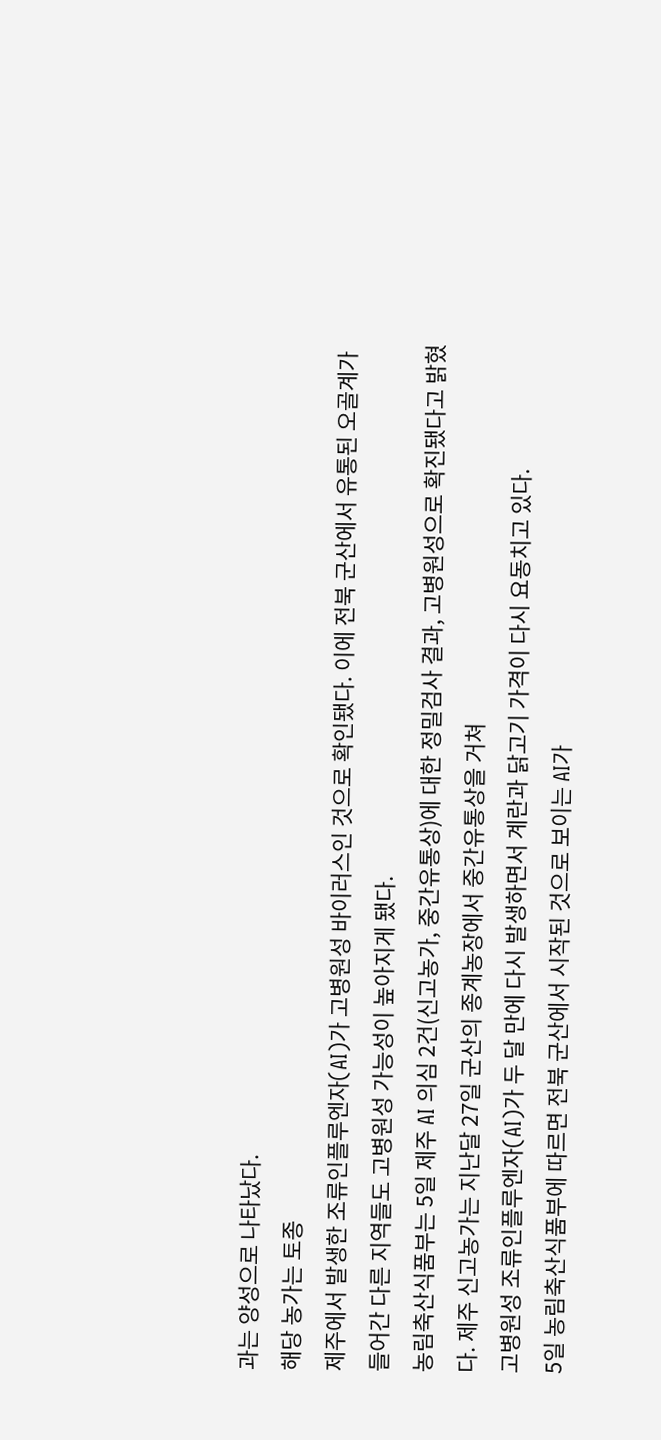과는 양성으로 나타났다.
해당 농가는 토종
제주에서 발생한 조류인플루엔자(AI)가 고병원성 바이러스인 것으로 확인됐다. 이에 전북 군산에서 유통된 오골계가 들어간 다른 지역들도 고병원성 가능성이 높아지게 됐다.
농림축산식품부는 5일 제주 AI 의심 2건(신고농가, 중간유통상)에 대한 정밀검사 결과, 고병원성으로 확진됐다고 밝혔다. 제주 신고농가는 지난달 27일 군산의 종계농장에서 중간유통상을 거쳐
고병원성 조류인플루엔자(AI)가 두 달 만에 다시 발생하면서 계란과 닭고기 가격이 다시 요동치고 있다.
5일 농림축산식품부에 따르면 전북 군산에서 시작된 것으로 보이는 AI가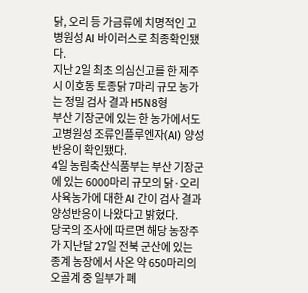닭, 오리 등 가금류에 치명적인 고병원성 AI 바이러스로 최종확인됐다.
지난 2일 최초 의심신고를 한 제주시 이호동 토종닭 7마리 규모 농가는 정밀 검사 결과 H5N8형
부산 기장군에 있는 한 농가에서도 고병원성 조류인플루엔자(AI) 양성반응이 확인됐다.
4일 농림축산식품부는 부산 기장군에 있는 6000마리 규모의 닭·오리 사육농가에 대한 AI 간이 검사 결과 양성반응이 나왔다고 밝혔다.
당국의 조사에 따르면 해당 농장주가 지난달 27일 전북 군산에 있는 종계 농장에서 사온 약 650마리의 오골계 중 일부가 폐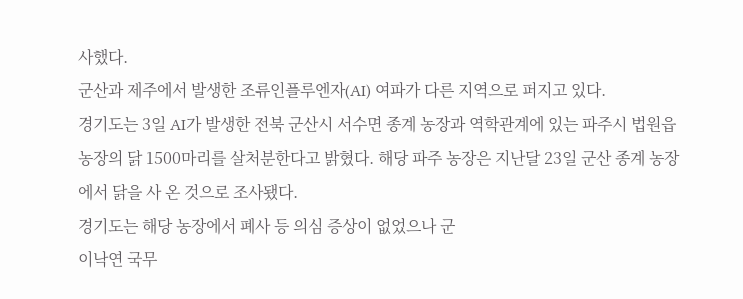사했다.
군산과 제주에서 발생한 조류인플루엔자(AI) 여파가 다른 지역으로 퍼지고 있다.
경기도는 3일 AI가 발생한 전북 군산시 서수면 종계 농장과 역학관계에 있는 파주시 법원읍 농장의 닭 1500마리를 살처분한다고 밝혔다. 해당 파주 농장은 지난달 23일 군산 종계 농장에서 닭을 사 온 것으로 조사됐다.
경기도는 해당 농장에서 폐사 등 의심 증상이 없었으나 군
이낙연 국무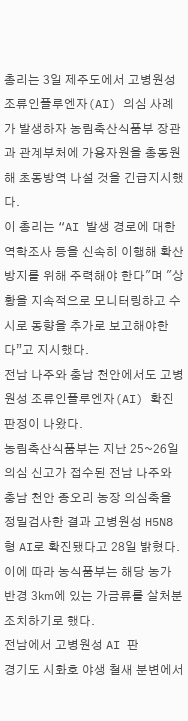총리는 3일 제주도에서 고병원성 조류인플루엔자(AI) 의심 사례가 발생하자 농림축산식품부 장관과 관계부처에 가용자원을 총동원해 초동방역 나설 것을 긴급지시했다.
이 총리는 “AI 발생 경로에 대한 역학조사 등을 신속히 이행해 확산 방지를 위해 주력해야 한다"며 "상황을 지속적으로 모니터링하고 수시로 동향을 추가로 보고해야한다”고 지시했다.
전남 나주와 충남 천안에서도 고병원성 조류인플루엔자(AI) 확진 판정이 나왔다.
농림축산식품부는 지난 25~26일 의심 신고가 접수된 전남 나주와 충남 천안 종오리 농장 의심축을 정밀검사한 결과 고병원성 H5N8형 AI로 확진됐다고 28일 밝혔다.
이에 따라 농식품부는 해당 농가 반경 3㎞에 있는 가금류를 살처분 조치하기로 했다.
전남에서 고병원성 AI 판
경기도 시화호 야생 철새 분변에서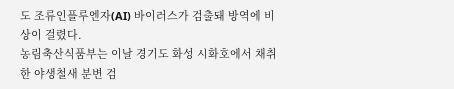도 조류인플루엔자(AI) 바이러스가 검출돼 방역에 비상이 걸렸다.
농림축산식품부는 이날 경기도 화성 시화호에서 채취한 야생철새 분변 검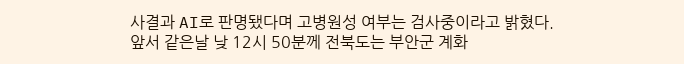사결과 AI로 판명됐다며 고병원성 여부는 검사중이라고 밝혔다.
앞서 같은날 낮 12시 50분께 전북도는 부안군 계화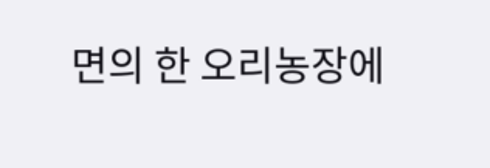면의 한 오리농장에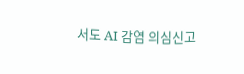서도 AI 감염 의심신고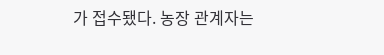가 접수됐다. 농장 관계자는